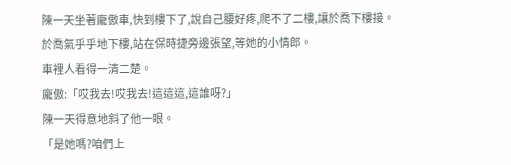陳一天坐著龐傲車,快到樓下了,說自己腰好疼,爬不了二樓,讓於喬下樓接。
於喬氣乎乎地下樓,站在保時捷旁邊張望,等她的小情郎。
車裡人看得一清二楚。
龐傲:「哎我去!哎我去!這這這,這誰呀?」
陳一天得意地斜了他一眼。
「是她嗎?咱們上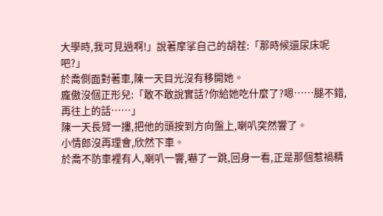大學時,我可見過啊!」說著摩挲自己的胡茬:「那時候還尿床呢吧?」
於喬側面對著車,陳一天目光沒有移開她。
龐傲沒個正形兒:「敢不敢說實話?你給她吃什麼了?嗯……腿不錯,再往上的話……」
陳一天長臂一摟,把他的頭按到方向盤上,喇叭突然響了。
小情郎沒再理會,欣然下車。
於喬不防車裡有人,喇叭一響,嚇了一跳,回身一看,正是那個惹禍精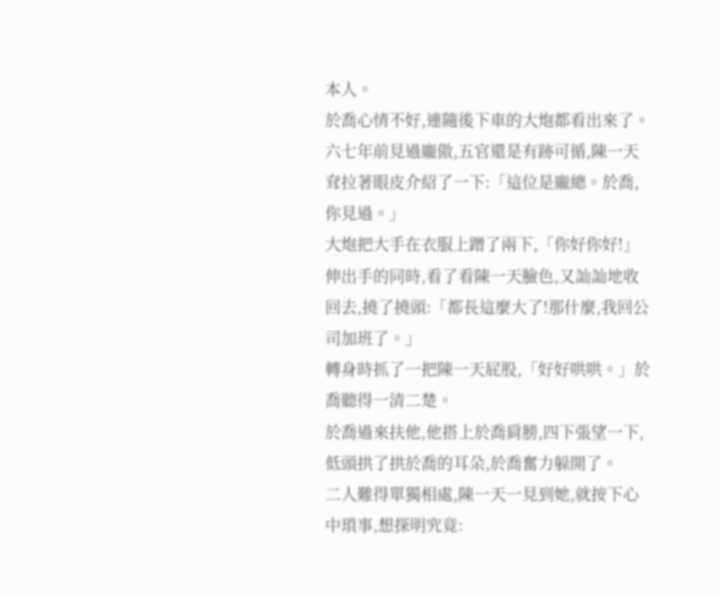本人。
於喬心情不好,連隨後下車的大炮都看出來了。
六七年前見過龐傲,五官還是有跡可循,陳一天耷拉著眼皮介紹了一下:「這位是龐總。於喬,你見過。」
大炮把大手在衣服上蹭了兩下,「你好你好!」伸出手的同時,看了看陳一天臉色,又訕訕地收回去,撓了撓頭:「都長這麼大了!那什麼,我回公司加班了。」
轉身時抓了一把陳一天屁股,「好好哄哄。」於喬聽得一清二楚。
於喬過來扶他,他搭上於喬肩膀,四下張望一下,低頭拱了拱於喬的耳朵,於喬奮力躲開了。
二人難得單獨相處,陳一天一見到她,就按下心中瑣事,想探明究竟: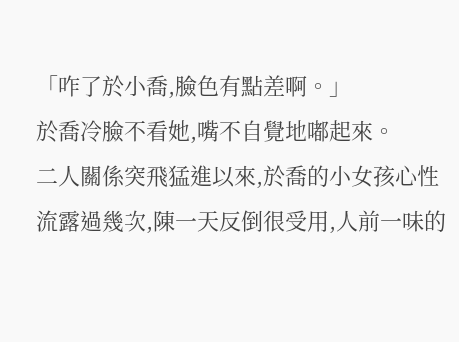「咋了於小喬,臉色有點差啊。」
於喬冷臉不看她,嘴不自覺地嘟起來。
二人關係突飛猛進以來,於喬的小女孩心性流露過幾次,陳一天反倒很受用,人前一味的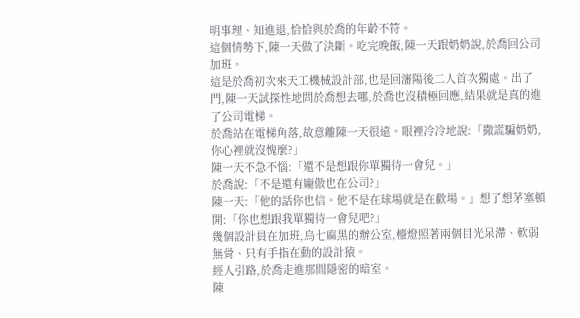明事理、知進退,恰恰與於喬的年齡不符。
這個情勢下,陳一天做了決斷。吃完晚飯,陳一天跟奶奶說,於喬回公司加班。
這是於喬初次來天工機械設計部,也是回瀋陽後二人首次獨處。出了門,陳一天試探性地問於喬想去哪,於喬也沒積極回應,結果就是真的進了公司電梯。
於喬站在電梯角落,故意離陳一天很遠。眼裡冷冷地說:「撒謊騙奶奶,你心裡就沒愧麼?」
陳一天不急不惱:「還不是想跟你單獨待一會兒。」
於喬說:「不是還有龐傲也在公司?」
陳一天:「他的話你也信。他不是在球場就是在歡場。」想了想茅塞頓開:「你也想跟我單獨待一會兒吧?」
幾個設計員在加班,烏七麻黑的辦公室,檯燈照著兩個目光呆滯、軟弱無骨、只有手指在動的設計猿。
經人引路,於喬走進那間隱密的暗室。
陳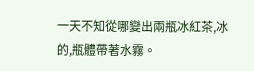一天不知從哪變出兩瓶冰紅茶,冰的,瓶體帶著水霧。